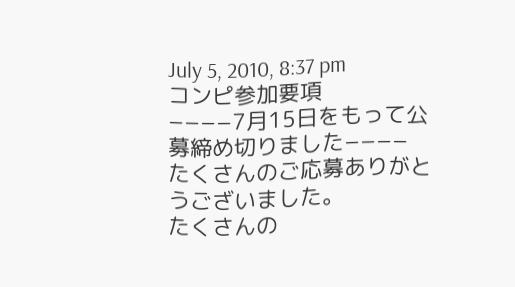July 5, 2010, 8:37 pm
コンピ参加要項
−−−−7月15日をもって公募締め切りました−−−−
たくさんのご応募ありがとうございました。
たくさんの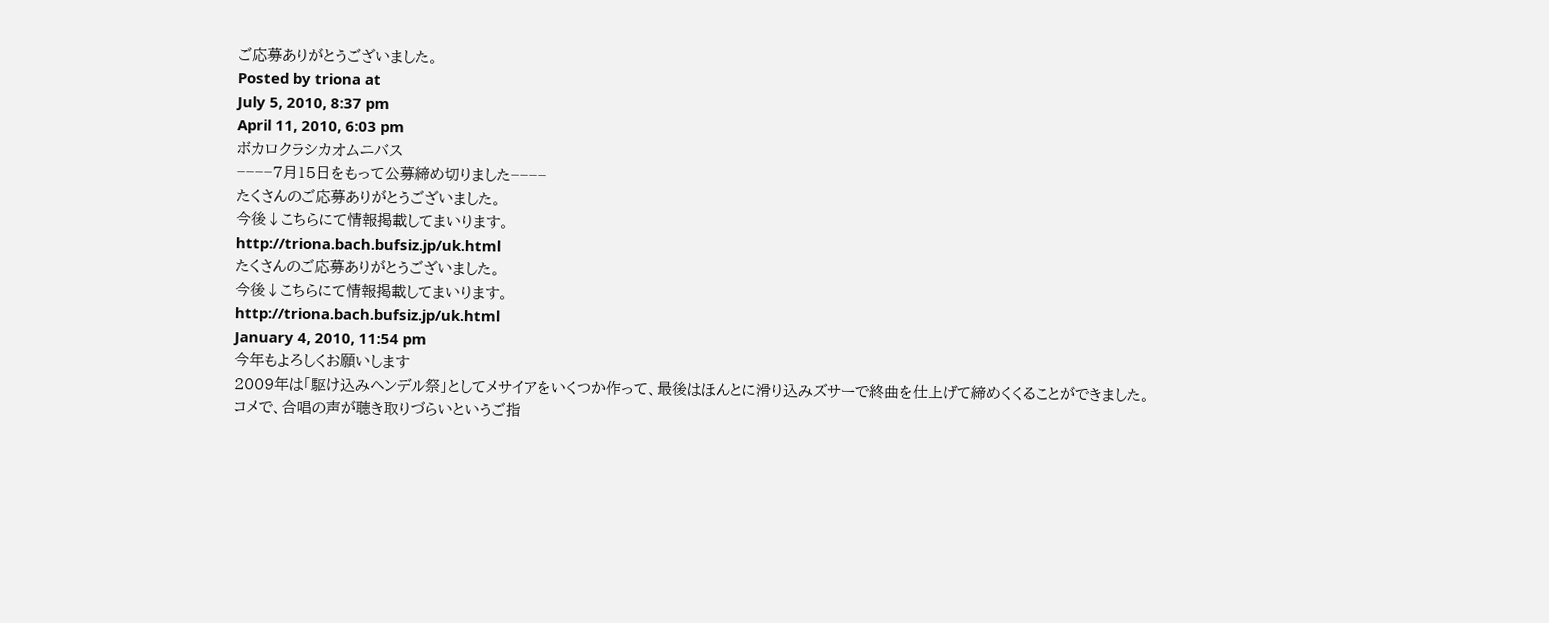ご応募ありがとうございました。
Posted by triona at
July 5, 2010, 8:37 pm
April 11, 2010, 6:03 pm
ボカロクラシカオムニバス
−−−−7月15日をもって公募締め切りました−−−−
たくさんのご応募ありがとうございました。
今後↓こちらにて情報掲載してまいります。
http://triona.bach.bufsiz.jp/uk.html
たくさんのご応募ありがとうございました。
今後↓こちらにて情報掲載してまいります。
http://triona.bach.bufsiz.jp/uk.html
January 4, 2010, 11:54 pm
今年もよろしくお願いします
2009年は「駆け込みヘンデル祭」としてメサイアをいくつか作って、最後はほんとに滑り込みズサーで終曲を仕上げて締めくくることができました。
コメで、合唱の声が聴き取りづらいというご指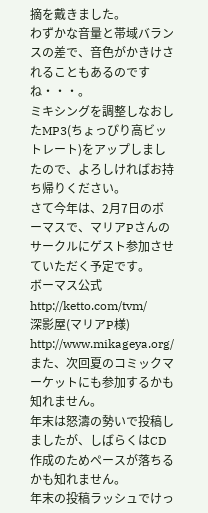摘を戴きました。
わずかな音量と帯域バランスの差で、音色がかきけされることもあるのですね・・・。
ミキシングを調整しなおしたMP3(ちょっぴり高ビットレート)をアップしましたので、よろしければお持ち帰りください。
さて今年は、2月7日のボーマスで、マリアPさんのサークルにゲスト参加させていただく予定です。
ボーマス公式 http://ketto.com/tvm/
深影屋(マリアP様) http://www.mikageya.org/
また、次回夏のコミックマーケットにも参加するかも知れません。
年末は怒濤の勢いで投稿しましたが、しばらくはCD作成のためペースが落ちるかも知れません。
年末の投稿ラッシュでけっ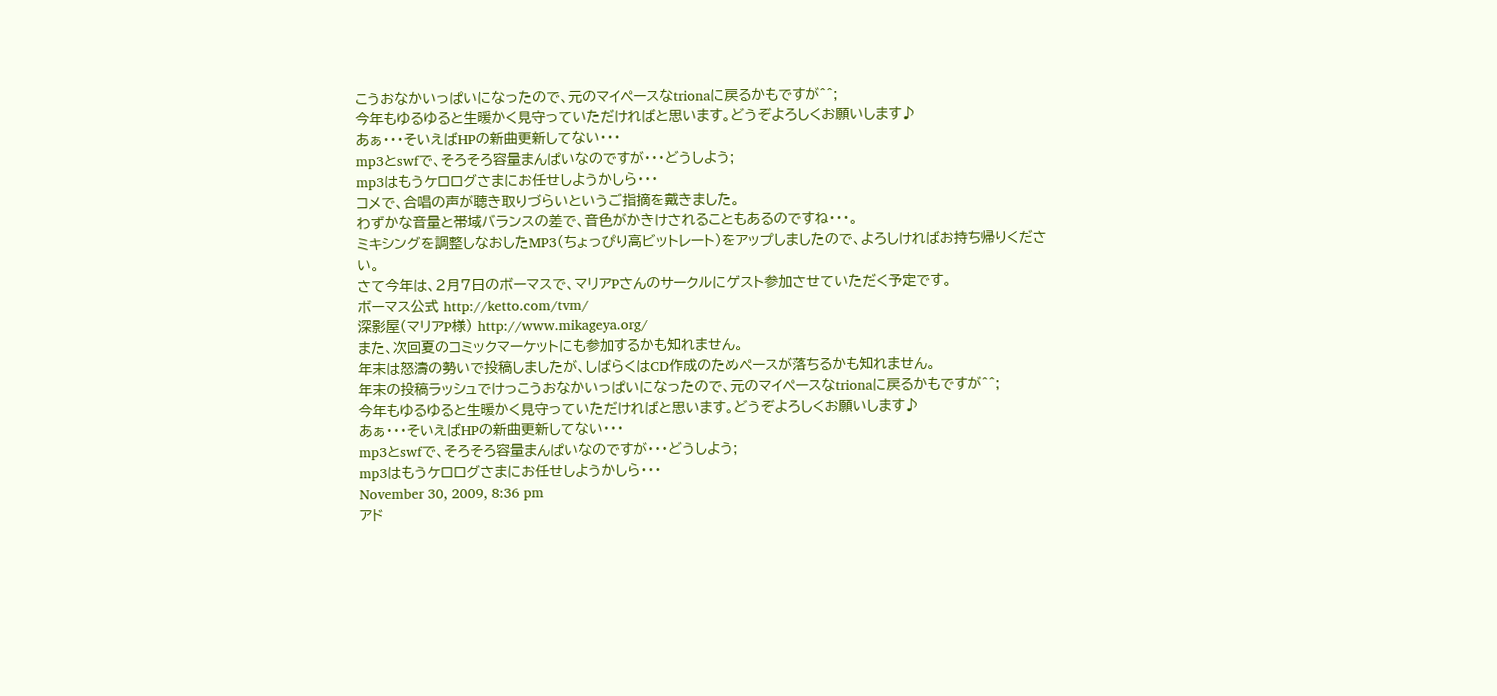こうおなかいっぱいになったので、元のマイペースなtrionaに戻るかもですが^^;
今年もゆるゆると生暖かく見守っていただければと思います。どうぞよろしくお願いします♪
あぁ・・・そいえばHPの新曲更新してない・・・
mp3とswfで、そろそろ容量まんぱいなのですが・・・どうしよう;
mp3はもうケロログさまにお任せしようかしら・・・
コメで、合唱の声が聴き取りづらいというご指摘を戴きました。
わずかな音量と帯域バランスの差で、音色がかきけされることもあるのですね・・・。
ミキシングを調整しなおしたMP3(ちょっぴり高ビットレート)をアップしましたので、よろしければお持ち帰りください。
さて今年は、2月7日のボーマスで、マリアPさんのサークルにゲスト参加させていただく予定です。
ボーマス公式 http://ketto.com/tvm/
深影屋(マリアP様) http://www.mikageya.org/
また、次回夏のコミックマーケットにも参加するかも知れません。
年末は怒濤の勢いで投稿しましたが、しばらくはCD作成のためペースが落ちるかも知れません。
年末の投稿ラッシュでけっこうおなかいっぱいになったので、元のマイペースなtrionaに戻るかもですが^^;
今年もゆるゆると生暖かく見守っていただければと思います。どうぞよろしくお願いします♪
あぁ・・・そいえばHPの新曲更新してない・・・
mp3とswfで、そろそろ容量まんぱいなのですが・・・どうしよう;
mp3はもうケロログさまにお任せしようかしら・・・
November 30, 2009, 8:36 pm
アド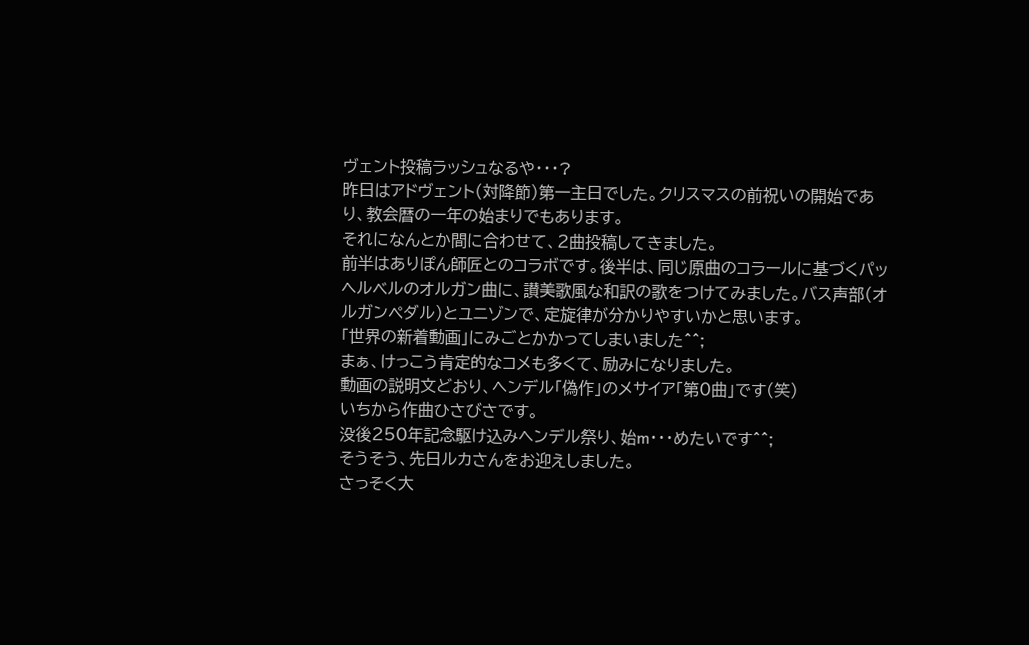ヴェント投稿ラッシュなるや・・・?
昨日はアドヴェント(対降節)第一主日でした。クリスマスの前祝いの開始であり、教会暦の一年の始まりでもあります。
それになんとか間に合わせて、2曲投稿してきました。
前半はありぽん師匠とのコラボです。後半は、同じ原曲のコラールに基づくパッヘルベルのオルガン曲に、讃美歌風な和訳の歌をつけてみました。バス声部(オルガンペダル)とユニゾンで、定旋律が分かりやすいかと思います。
「世界の新着動画」にみごとかかってしまいました^^;
まぁ、けっこう肯定的なコメも多くて、励みになりました。
動画の説明文どおり、ヘンデル「偽作」のメサイア「第0曲」です(笑)
いちから作曲ひさびさです。
没後250年記念駆け込みヘンデル祭り、始m・・・めたいです^^;
そうそう、先日ルカさんをお迎えしました。
さっそく大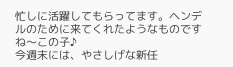忙しに活躍してもらってます。ヘンデルのために来てくれたようなものですね〜この子♪
今週末には、やさしげな新任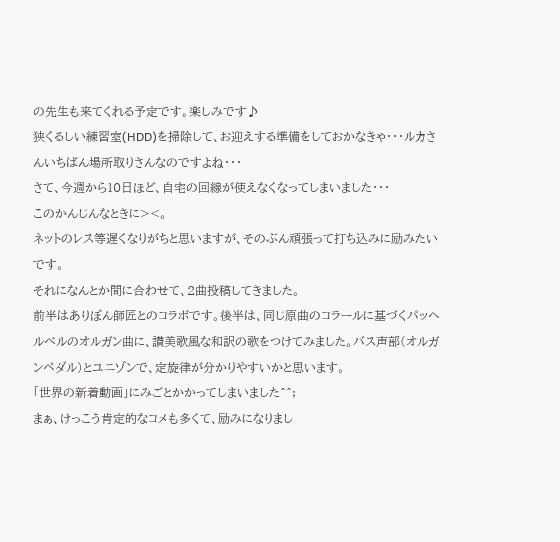の先生も来てくれる予定です。楽しみです♪
狭くるしい練習室(HDD)を掃除して、お迎えする準備をしておかなきゃ・・・ルカさんいちばん場所取りさんなのですよね・・・
さて、今週から10日ほど、自宅の回線が使えなくなってしまいました・・・
このかんじんなときに><。
ネットのレス等遅くなりがちと思いますが、そのぶん頑張って打ち込みに励みたいです。
それになんとか間に合わせて、2曲投稿してきました。
前半はありぽん師匠とのコラボです。後半は、同じ原曲のコラールに基づくパッヘルベルのオルガン曲に、讃美歌風な和訳の歌をつけてみました。バス声部(オルガンペダル)とユニゾンで、定旋律が分かりやすいかと思います。
「世界の新着動画」にみごとかかってしまいました^^;
まぁ、けっこう肯定的なコメも多くて、励みになりまし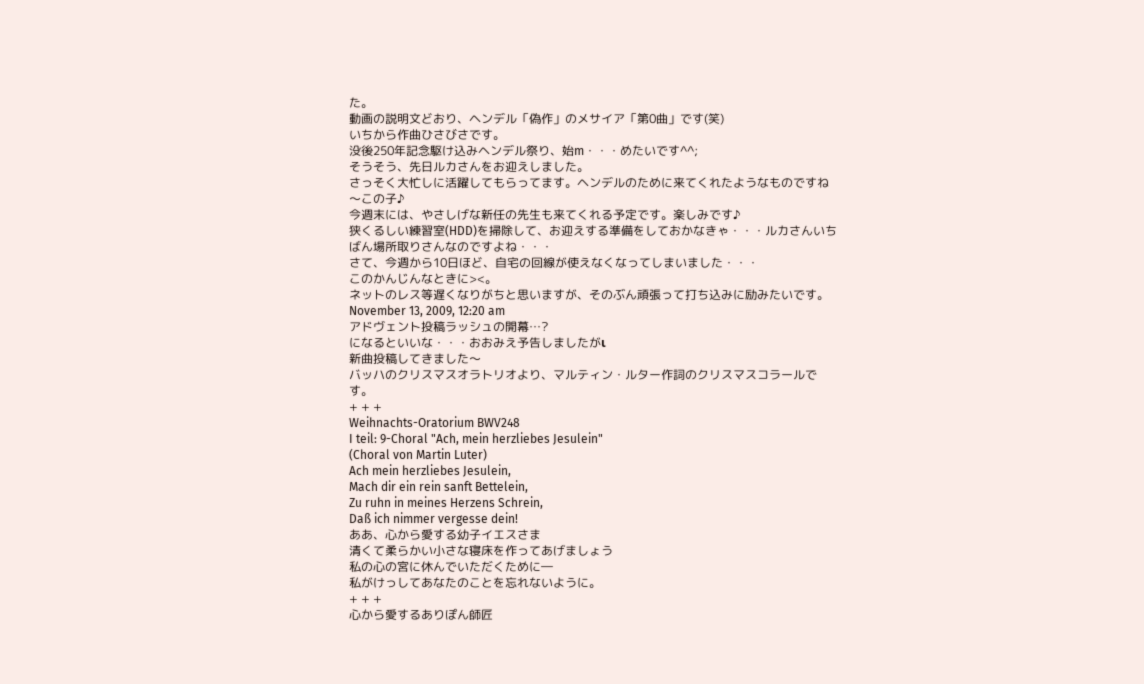た。
動画の説明文どおり、ヘンデル「偽作」のメサイア「第0曲」です(笑)
いちから作曲ひさびさです。
没後250年記念駆け込みヘンデル祭り、始m・・・めたいです^^;
そうそう、先日ルカさんをお迎えしました。
さっそく大忙しに活躍してもらってます。ヘンデルのために来てくれたようなものですね〜この子♪
今週末には、やさしげな新任の先生も来てくれる予定です。楽しみです♪
狭くるしい練習室(HDD)を掃除して、お迎えする準備をしておかなきゃ・・・ルカさんいちばん場所取りさんなのですよね・・・
さて、今週から10日ほど、自宅の回線が使えなくなってしまいました・・・
このかんじんなときに><。
ネットのレス等遅くなりがちと思いますが、そのぶん頑張って打ち込みに励みたいです。
November 13, 2009, 12:20 am
アドヴェント投稿ラッシュの開幕…?
になるといいな・・・おおみえ予告しましたがι
新曲投稿してきました〜
バッハのクリスマスオラトリオより、マルティン・ルター作詞のクリスマスコラールです。
+ + +
Weihnachts-Oratorium BWV248
I teil: 9-Choral "Ach, mein herzliebes Jesulein"
(Choral von Martin Luter)
Ach mein herzliebes Jesulein,
Mach dir ein rein sanft Bettelein,
Zu ruhn in meines Herzens Schrein,
Daß ich nimmer vergesse dein!
ああ、心から愛する幼子イエスさま
清くて柔らかい小さな寝床を作ってあげましょう
私の心の宮に休んでいただくために―
私がけっしてあなたのことを忘れないように。
+ + +
心から愛するありぽん師匠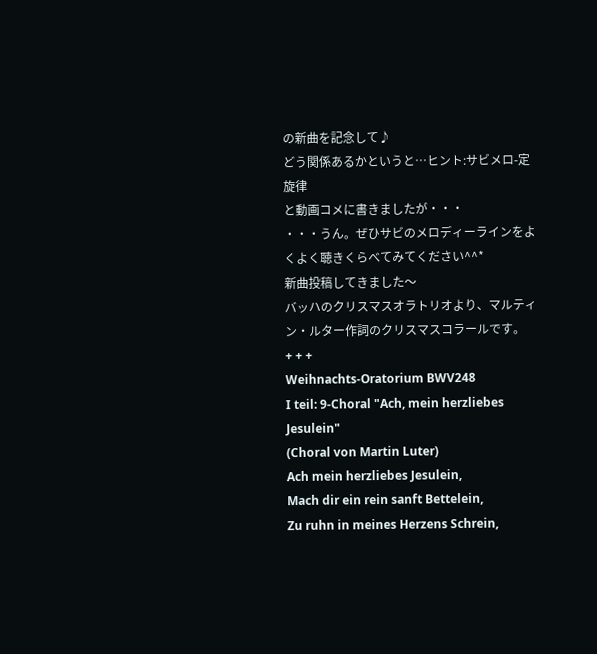の新曲を記念して♪
どう関係あるかというと…ヒント:サビメロ-定旋律
と動画コメに書きましたが・・・
・・・うん。ぜひサビのメロディーラインをよくよく聴きくらべてみてください^^*
新曲投稿してきました〜
バッハのクリスマスオラトリオより、マルティン・ルター作詞のクリスマスコラールです。
+ + +
Weihnachts-Oratorium BWV248
I teil: 9-Choral "Ach, mein herzliebes Jesulein"
(Choral von Martin Luter)
Ach mein herzliebes Jesulein,
Mach dir ein rein sanft Bettelein,
Zu ruhn in meines Herzens Schrein,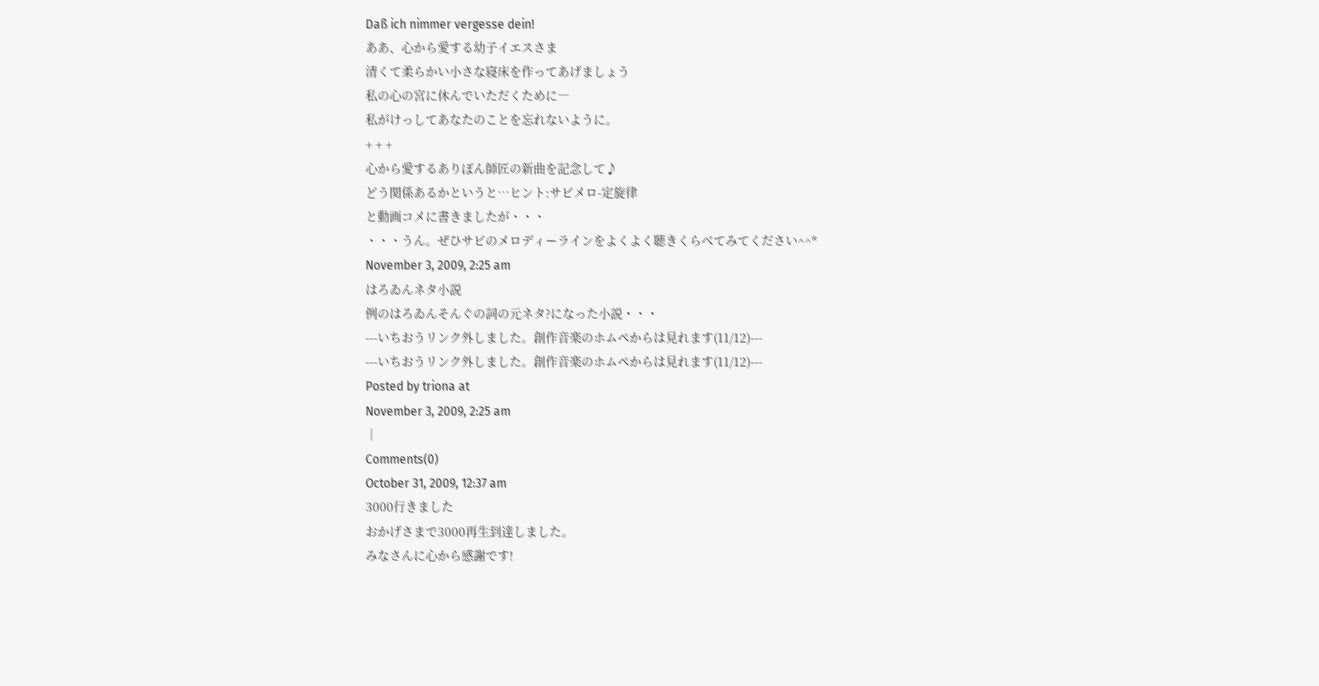Daß ich nimmer vergesse dein!
ああ、心から愛する幼子イエスさま
清くて柔らかい小さな寝床を作ってあげましょう
私の心の宮に休んでいただくために―
私がけっしてあなたのことを忘れないように。
+ + +
心から愛するありぽん師匠の新曲を記念して♪
どう関係あるかというと…ヒント:サビメロ-定旋律
と動画コメに書きましたが・・・
・・・うん。ぜひサビのメロディーラインをよくよく聴きくらべてみてください^^*
November 3, 2009, 2:25 am
はろゐんネタ小説
例のはろゐんそんぐの詞の元ネタ?になった小説・・・
---いちおうリンク外しました。創作音楽のホムペからは見れます(11/12)---
---いちおうリンク外しました。創作音楽のホムペからは見れます(11/12)---
Posted by triona at
November 3, 2009, 2:25 am
│
Comments(0)
October 31, 2009, 12:37 am
3000行きました
おかげさまで3000再生到達しました。
みなさんに心から感謝です!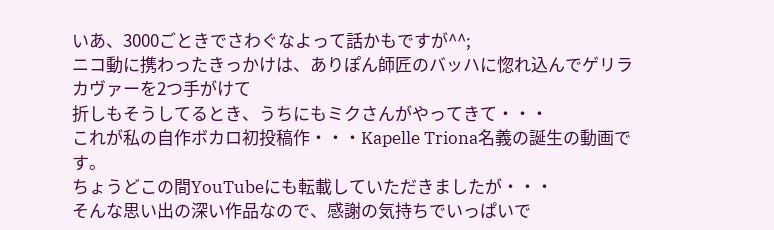いあ、3000ごときでさわぐなよって話かもですが^^;
ニコ動に携わったきっかけは、ありぽん師匠のバッハに惚れ込んでゲリラカヴァーを2つ手がけて
折しもそうしてるとき、うちにもミクさんがやってきて・・・
これが私の自作ボカロ初投稿作・・・Kapelle Triona名義の誕生の動画です。
ちょうどこの間YouTubeにも転載していただきましたが・・・
そんな思い出の深い作品なので、感謝の気持ちでいっぱいで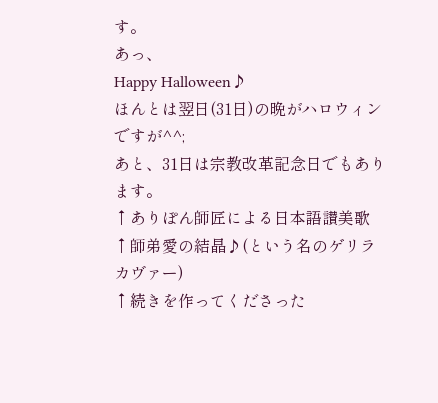す。
あっ、
Happy Halloween♪
ほんとは翌日(31日)の晩がハロウィンですが^^;
あと、31日は宗教改革記念日でもあります。
↑ありぽん師匠による日本語讃美歌
↑師弟愛の結晶♪(という名のゲリラカヴァー)
↑続きを作ってくださった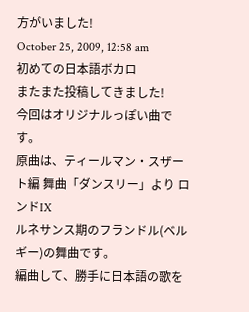方がいました!
October 25, 2009, 12:58 am
初めての日本語ボカロ
またまた投稿してきました!
今回はオリジナルっぽい曲です。
原曲は、ティールマン・スザート編 舞曲「ダンスリー」より ロンドIX
ルネサンス期のフランドル(ベルギー)の舞曲です。
編曲して、勝手に日本語の歌を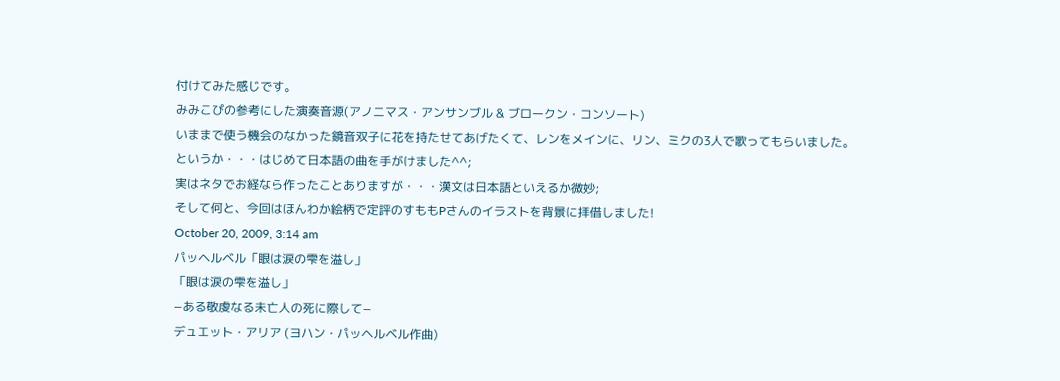付けてみた感じです。
みみこぴの参考にした演奏音源(アノニマス・アンサンブル & ブロークン・コンソート)
いままで使う機会のなかった鏡音双子に花を持たせてあげたくて、レンをメインに、リン、ミクの3人で歌ってもらいました。
というか・・・はじめて日本語の曲を手がけました^^;
実はネタでお経なら作ったことありますが・・・漢文は日本語といえるか微妙;
そして何と、今回はほんわか絵柄で定評のすももPさんのイラストを背景に拝借しました!
October 20, 2009, 3:14 am
パッヘルベル「眼は涙の雫を溢し」
「眼は涙の雫を溢し」
−ある敬虔なる未亡人の死に際して−
デュエット・アリア (ヨハン・パッヘルベル作曲)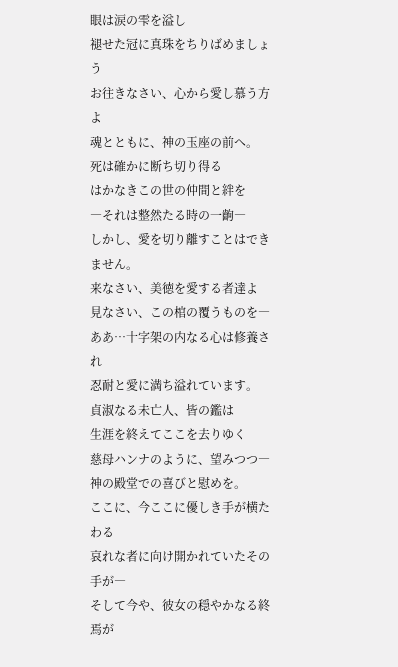眼は涙の雫を溢し
褪せた冠に真珠をちりばめましょう
お往きなさい、心から愛し慕う方よ
魂とともに、神の玉座の前へ。
死は確かに断ち切り得る
はかなきこの世の仲間と絆を
―それは整然たる時の一齣―
しかし、愛を切り離すことはできません。
来なさい、美徳を愛する者達よ
見なさい、この棺の覆うものを―
ああ…十字架の内なる心は修養され
忍耐と愛に満ち溢れています。
貞淑なる未亡人、皆の鑑は
生涯を終えてここを去りゆく
慈母ハンナのように、望みつつ―
神の殿堂での喜びと慰めを。
ここに、今ここに優しき手が横たわる
哀れな者に向け開かれていたその手が―
そして今や、彼女の穏やかなる終焉が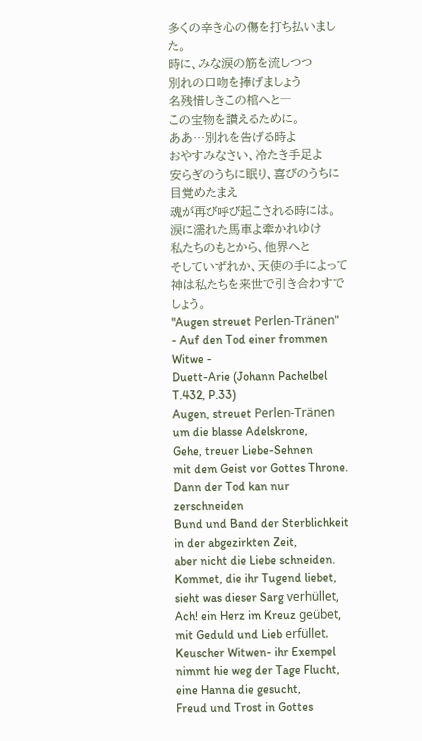多くの辛き心の傷を打ち払いました。
時に、みな涙の筋を流しつつ
別れの口吻を捧げましょう
名残惜しきこの棺へと―
この宝物を讃えるために。
ああ…別れを告げる時よ
おやすみなさい、冷たき手足よ
安らぎのうちに眠り、喜びのうちに目覚めたまえ
魂が再び呼び起こされる時には。
涙に濡れた馬車よ牽かれゆけ
私たちのもとから、他界へと
そしていずれか、天使の手によって
神は私たちを来世で引き合わすでしょう。
"Augen streuet Perlen-Tränen"
- Auf den Tod einer frommen Witwe -
Duett-Arie (Johann Pachelbel T.432, P.33)
Augen, streuet Perlen-Tränen
um die blasse Adelskrone,
Gehe, treuer Liebe-Sehnen
mit dem Geist vor Gottes Throne.
Dann der Tod kan nur zerschneiden
Bund und Band der Sterblichkeit
in der abgezirkten Zeit,
aber nicht die Liebe schneiden.
Kommet, die ihr Tugend liebet,
sieht was dieser Sarg verhüllet,
Ach! ein Herz im Kreuz geübet,
mit Geduld und Lieb erfüllet.
Keuscher Witwen- ihr Exempel
nimmt hie weg der Tage Flucht,
eine Hanna die gesucht,
Freud und Trost in Gottes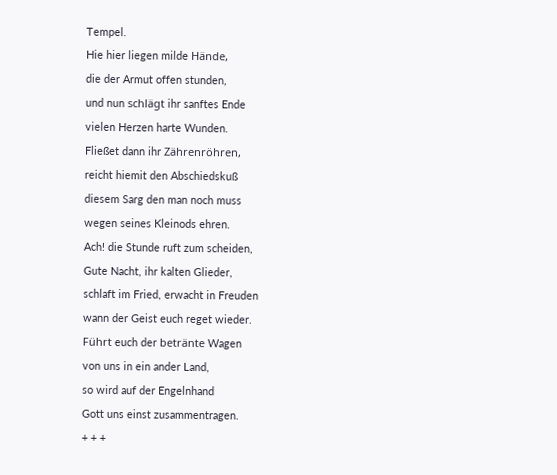Tempel.
Hie hier liegen milde Hände,
die der Armut offen stunden,
und nun schlägt ihr sanftes Ende
vielen Herzen harte Wunden.
Fließet dann ihr Zährenröhren,
reicht hiemit den Abschiedskuß
diesem Sarg den man noch muss
wegen seines Kleinods ehren.
Ach! die Stunde ruft zum scheiden,
Gute Nacht, ihr kalten Glieder,
schlaft im Fried, erwacht in Freuden
wann der Geist euch reget wieder.
Führt euch der betränte Wagen
von uns in ein ander Land,
so wird auf der Engelnhand
Gott uns einst zusammentragen.
+ + +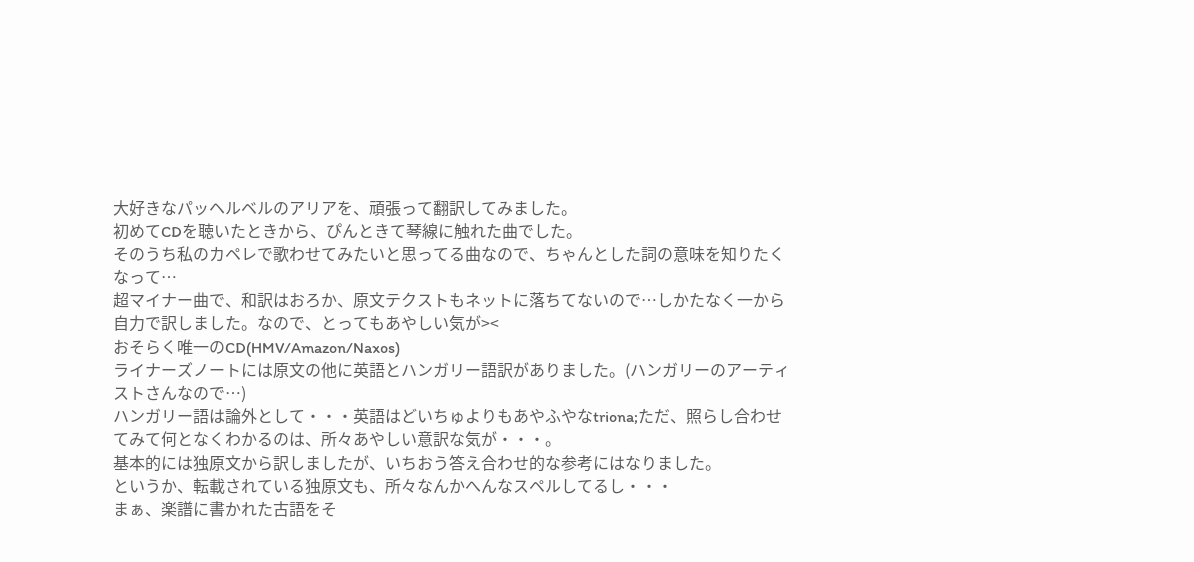大好きなパッヘルベルのアリアを、頑張って翻訳してみました。
初めてCDを聴いたときから、ぴんときて琴線に触れた曲でした。
そのうち私のカペレで歌わせてみたいと思ってる曲なので、ちゃんとした詞の意味を知りたくなって…
超マイナー曲で、和訳はおろか、原文テクストもネットに落ちてないので…しかたなく一から自力で訳しました。なので、とってもあやしい気が><
おそらく唯一のCD(HMV/Amazon/Naxos)
ライナーズノートには原文の他に英語とハンガリー語訳がありました。(ハンガリーのアーティストさんなので…)
ハンガリー語は論外として・・・英語はどいちゅよりもあやふやなtriona;ただ、照らし合わせてみて何となくわかるのは、所々あやしい意訳な気が・・・。
基本的には独原文から訳しましたが、いちおう答え合わせ的な参考にはなりました。
というか、転載されている独原文も、所々なんかへんなスペルしてるし・・・
まぁ、楽譜に書かれた古語をそ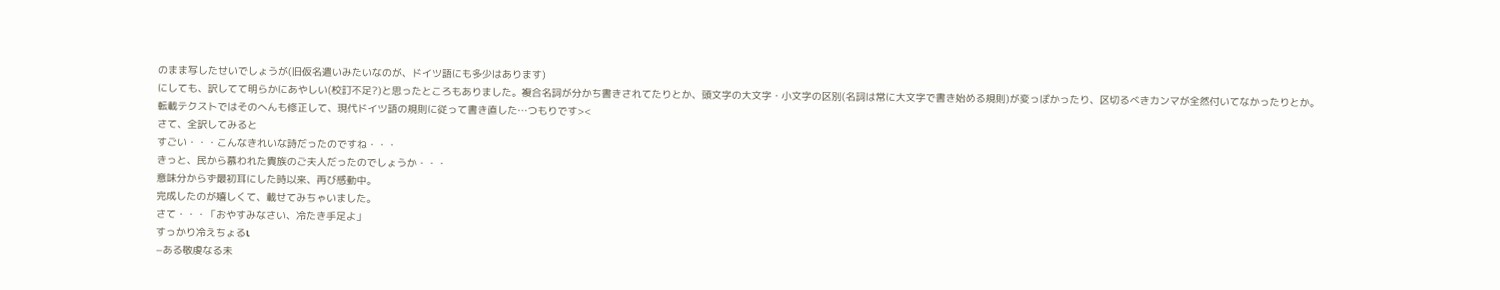のまま写したせいでしょうが(旧仮名遣いみたいなのが、ドイツ語にも多少はあります)
にしても、訳してて明らかにあやしい(校訂不足?)と思ったところもありました。複合名詞が分かち書きされてたりとか、頭文字の大文字・小文字の区別(名詞は常に大文字で書き始める規則)が変っぽかったり、区切るべきカンマが全然付いてなかったりとか。
転載テクストではそのへんも修正して、現代ドイツ語の規則に従って書き直した…つもりです><
さて、全訳してみると
すごい・・・こんなきれいな詩だったのですね・・・
きっと、民から慕われた貴族のご夫人だったのでしょうか・・・
意味分からず最初耳にした時以来、再び感動中。
完成したのが嬉しくて、載せてみちゃいました。
さて・・・「おやすみなさい、冷たき手足よ」
すっかり冷えちょるι
−ある敬虔なる未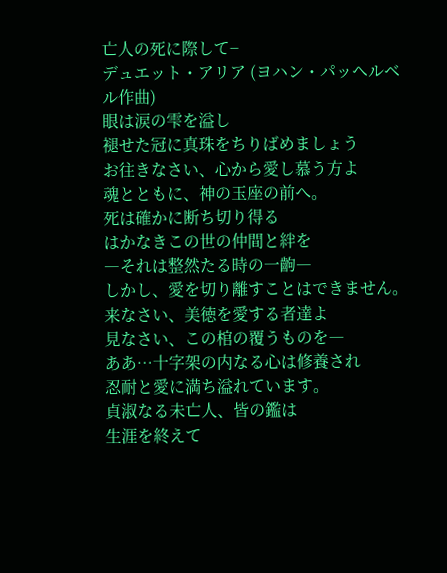亡人の死に際して−
デュエット・アリア (ヨハン・パッヘルベル作曲)
眼は涙の雫を溢し
褪せた冠に真珠をちりばめましょう
お往きなさい、心から愛し慕う方よ
魂とともに、神の玉座の前へ。
死は確かに断ち切り得る
はかなきこの世の仲間と絆を
―それは整然たる時の一齣―
しかし、愛を切り離すことはできません。
来なさい、美徳を愛する者達よ
見なさい、この棺の覆うものを―
ああ…十字架の内なる心は修養され
忍耐と愛に満ち溢れています。
貞淑なる未亡人、皆の鑑は
生涯を終えて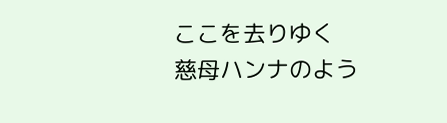ここを去りゆく
慈母ハンナのよう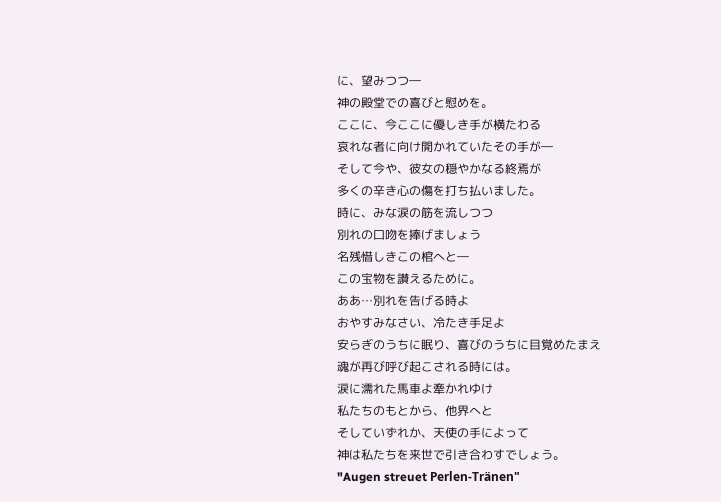に、望みつつ―
神の殿堂での喜びと慰めを。
ここに、今ここに優しき手が横たわる
哀れな者に向け開かれていたその手が―
そして今や、彼女の穏やかなる終焉が
多くの辛き心の傷を打ち払いました。
時に、みな涙の筋を流しつつ
別れの口吻を捧げましょう
名残惜しきこの棺へと―
この宝物を讃えるために。
ああ…別れを告げる時よ
おやすみなさい、冷たき手足よ
安らぎのうちに眠り、喜びのうちに目覚めたまえ
魂が再び呼び起こされる時には。
涙に濡れた馬車よ牽かれゆけ
私たちのもとから、他界へと
そしていずれか、天使の手によって
神は私たちを来世で引き合わすでしょう。
"Augen streuet Perlen-Tränen"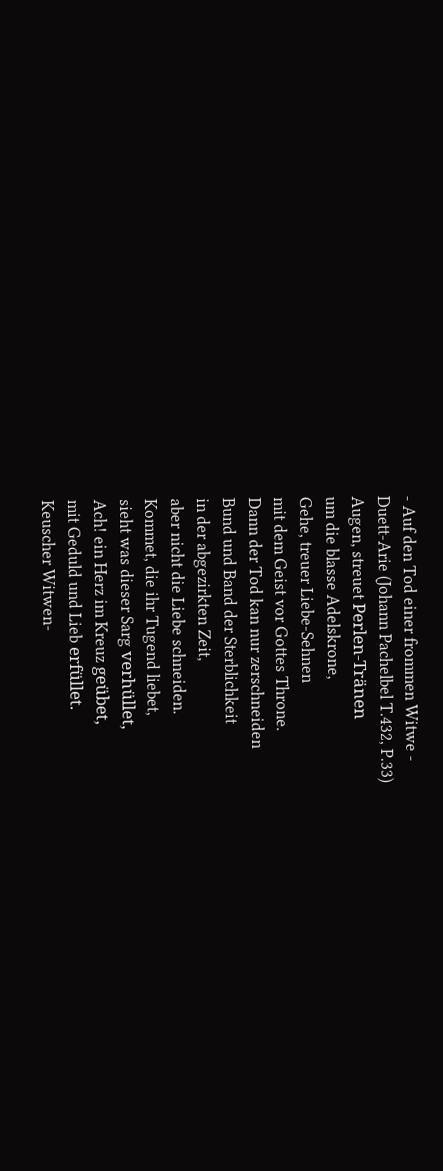- Auf den Tod einer frommen Witwe -
Duett-Arie (Johann Pachelbel T.432, P.33)
Augen, streuet Perlen-Tränen
um die blasse Adelskrone,
Gehe, treuer Liebe-Sehnen
mit dem Geist vor Gottes Throne.
Dann der Tod kan nur zerschneiden
Bund und Band der Sterblichkeit
in der abgezirkten Zeit,
aber nicht die Liebe schneiden.
Kommet, die ihr Tugend liebet,
sieht was dieser Sarg verhüllet,
Ach! ein Herz im Kreuz geübet,
mit Geduld und Lieb erfüllet.
Keuscher Witwen-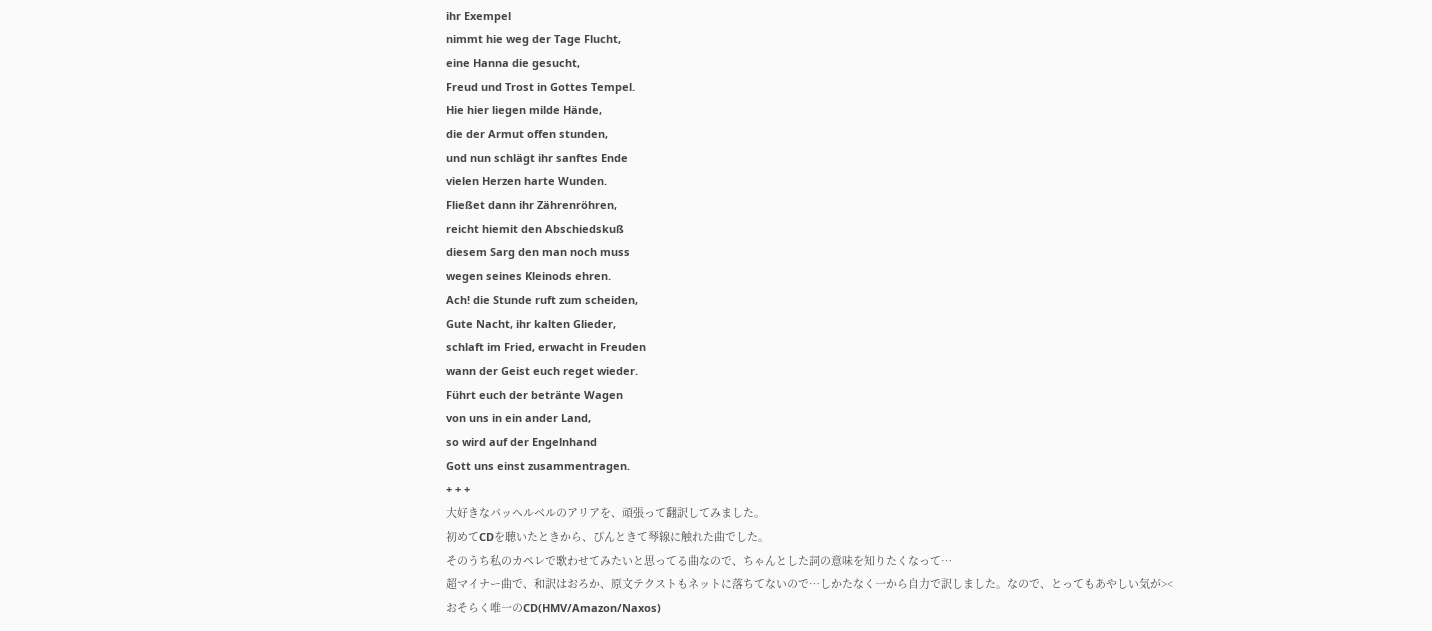ihr Exempel
nimmt hie weg der Tage Flucht,
eine Hanna die gesucht,
Freud und Trost in Gottes Tempel.
Hie hier liegen milde Hände,
die der Armut offen stunden,
und nun schlägt ihr sanftes Ende
vielen Herzen harte Wunden.
Fließet dann ihr Zährenröhren,
reicht hiemit den Abschiedskuß
diesem Sarg den man noch muss
wegen seines Kleinods ehren.
Ach! die Stunde ruft zum scheiden,
Gute Nacht, ihr kalten Glieder,
schlaft im Fried, erwacht in Freuden
wann der Geist euch reget wieder.
Führt euch der betränte Wagen
von uns in ein ander Land,
so wird auf der Engelnhand
Gott uns einst zusammentragen.
+ + +
大好きなパッヘルベルのアリアを、頑張って翻訳してみました。
初めてCDを聴いたときから、ぴんときて琴線に触れた曲でした。
そのうち私のカペレで歌わせてみたいと思ってる曲なので、ちゃんとした詞の意味を知りたくなって…
超マイナー曲で、和訳はおろか、原文テクストもネットに落ちてないので…しかたなく一から自力で訳しました。なので、とってもあやしい気が><
おそらく唯一のCD(HMV/Amazon/Naxos)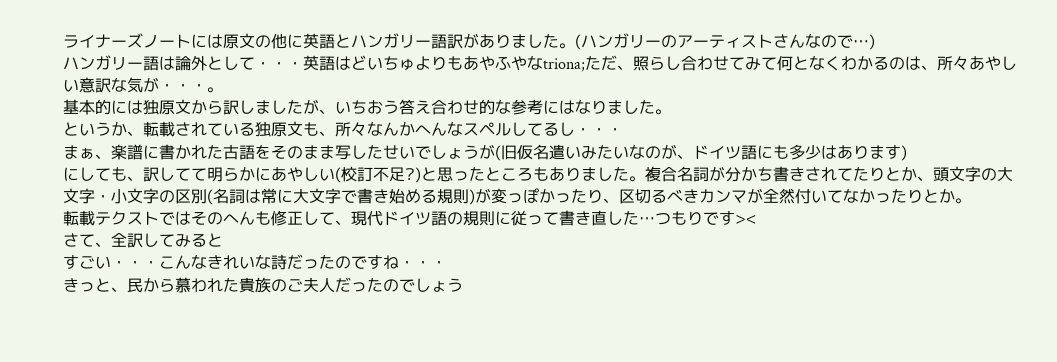ライナーズノートには原文の他に英語とハンガリー語訳がありました。(ハンガリーのアーティストさんなので…)
ハンガリー語は論外として・・・英語はどいちゅよりもあやふやなtriona;ただ、照らし合わせてみて何となくわかるのは、所々あやしい意訳な気が・・・。
基本的には独原文から訳しましたが、いちおう答え合わせ的な参考にはなりました。
というか、転載されている独原文も、所々なんかへんなスペルしてるし・・・
まぁ、楽譜に書かれた古語をそのまま写したせいでしょうが(旧仮名遣いみたいなのが、ドイツ語にも多少はあります)
にしても、訳してて明らかにあやしい(校訂不足?)と思ったところもありました。複合名詞が分かち書きされてたりとか、頭文字の大文字・小文字の区別(名詞は常に大文字で書き始める規則)が変っぽかったり、区切るべきカンマが全然付いてなかったりとか。
転載テクストではそのへんも修正して、現代ドイツ語の規則に従って書き直した…つもりです><
さて、全訳してみると
すごい・・・こんなきれいな詩だったのですね・・・
きっと、民から慕われた貴族のご夫人だったのでしょう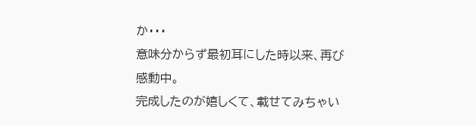か・・・
意味分からず最初耳にした時以来、再び感動中。
完成したのが嬉しくて、載せてみちゃい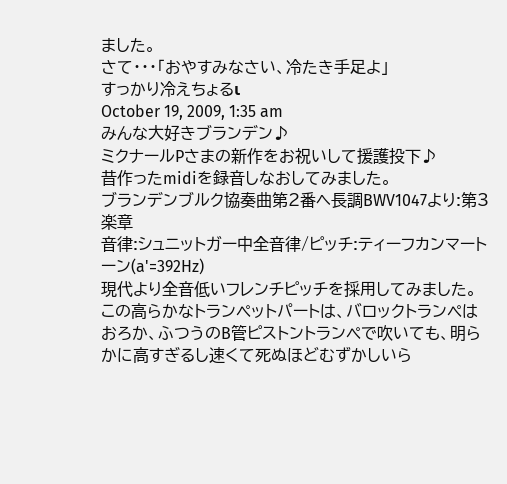ました。
さて・・・「おやすみなさい、冷たき手足よ」
すっかり冷えちょるι
October 19, 2009, 1:35 am
みんな大好きブランデン♪
ミクナールPさまの新作をお祝いして援護投下♪
昔作ったmidiを録音しなおしてみました。
ブランデンブルク協奏曲第2番ヘ長調BWV1047より:第3楽章
音律:シュニットガー中全音律/ピッチ:ティーフカンマートーン(a'=392Hz)
現代より全音低いフレンチピッチを採用してみました。
この高らかなトランペットパートは、バロックトランペはおろか、ふつうのB管ピストントランペで吹いても、明らかに高すぎるし速くて死ぬほどむずかしいら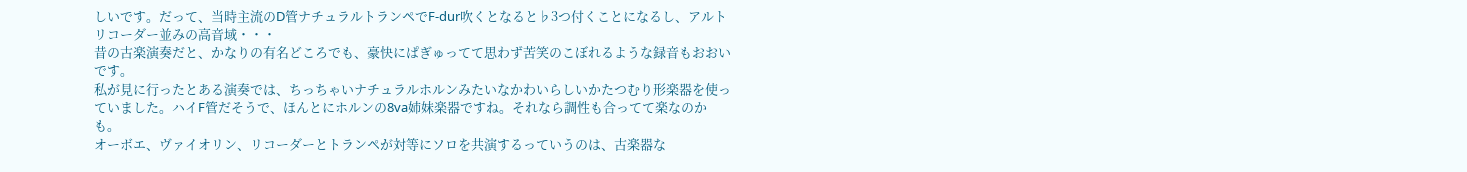しいです。だって、当時主流のD管ナチュラルトランペでF-dur吹くとなると♭3つ付くことになるし、アルトリコーダー並みの高音域・・・
昔の古楽演奏だと、かなりの有名どころでも、豪快にぱぎゅってて思わず苦笑のこぼれるような録音もおおいです。
私が見に行ったとある演奏では、ちっちゃいナチュラルホルンみたいなかわいらしいかたつむり形楽器を使っていました。ハイF管だそうで、ほんとにホルンの8va姉妹楽器ですね。それなら調性も合ってて楽なのかも。
オーボエ、ヴァイオリン、リコーダーとトランペが対等にソロを共演するっていうのは、古楽器な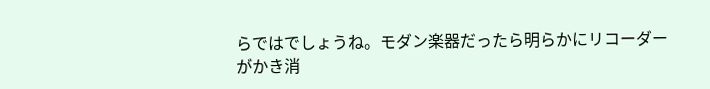らではでしょうね。モダン楽器だったら明らかにリコーダーがかき消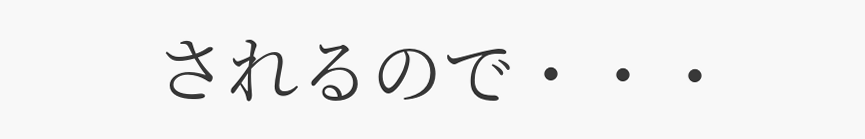されるので・・・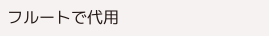フルートで代用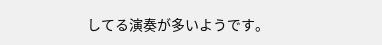してる演奏が多いようです。